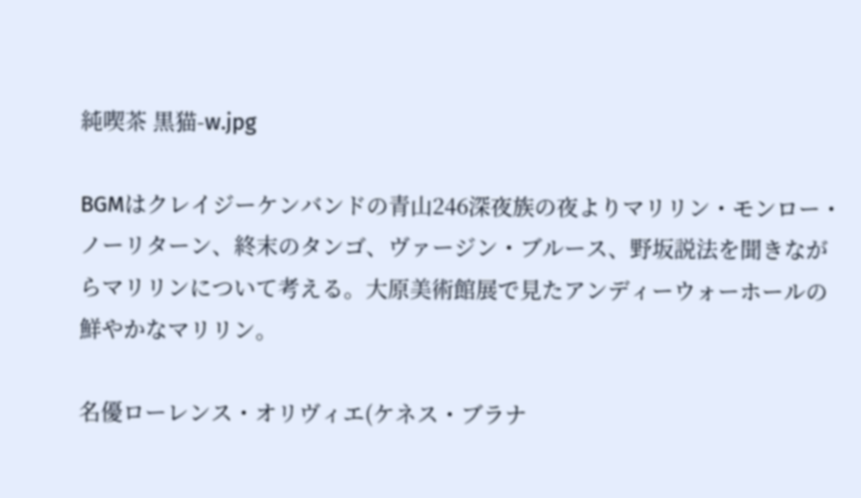純喫茶 黒猫-w.jpg

BGMはクレイジーケンバンドの青山246深夜族の夜よりマリリン・モンロー・ノーリターン、終末のタンゴ、ヴァージン・ブルース、野坂説法を聞きながらマリリンについて考える。大原美術館展で見たアンディーウォーホールの鮮やかなマリリン。

名優ローレンス・オリヴィエ(ケネス・ブラナ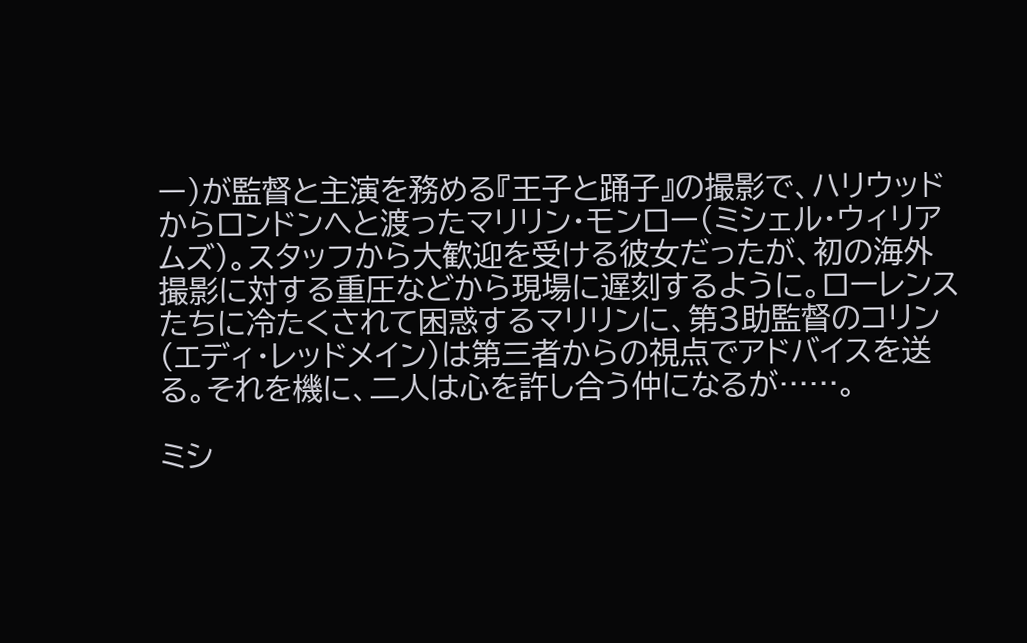ー)が監督と主演を務める『王子と踊子』の撮影で、ハリウッドからロンドンへと渡ったマリリン・モンロー(ミシェル・ウィリアムズ)。スタッフから大歓迎を受ける彼女だったが、初の海外撮影に対する重圧などから現場に遅刻するように。ローレンスたちに冷たくされて困惑するマリリンに、第3助監督のコリン(エディ・レッドメイン)は第三者からの視点でアドバイスを送る。それを機に、二人は心を許し合う仲になるが……。

ミシ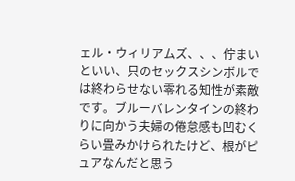ェル・ウィリアムズ、、、佇まいといい、只のセックスシンボルでは終わらせない零れる知性が素敵です。ブルーバレンタインの終わりに向かう夫婦の倦怠感も凹むくらい畳みかけられたけど、根がピュアなんだと思う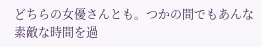どちらの女優さんとも。つかの間でもあんな素敵な時間を過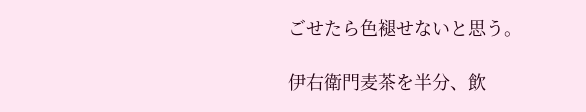ごせたら色褪せないと思う。

伊右衛門麦茶を半分、飲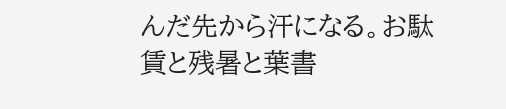んだ先から汗になる。お駄賃と残暑と葉書